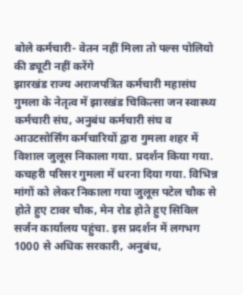बोले कर्मचारी- वेतन नहीं मिला तो पल्स पोलियो की ड्यूटी नहीं करेंगे
झारखंड राज्य अराजपत्रित कर्मचारी महासंघ गुमला के नेतृत्व में झारखंड चिकित्सा जन स्वास्थ्य कर्मचारी संघ, अनुबंध कर्मचारी संघ व आउटसोर्सिंग कर्मचारियों द्वारा गुमला शहर में विशाल जुलूस निकाला गया. प्रदर्शन किया गया. कचहरी परिसर गुमला में धरना दिया गया. विभिन्न मांगों को लेकर निकाला गया जुलूस पटेल चौक से होते हुए टावर चौक, मेन रोड होते हुए सिविल सर्जन कार्यालय पहुंचा. इस प्रदर्शन में लगभग 1000 से अधिक सरकारी, अनुबंध,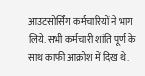आउटसोर्सिंग कर्मचारियों ने भाग लिये. सभी कर्मचारी शांति पूर्ण के साथ काफी आक्रोश में दिख थे.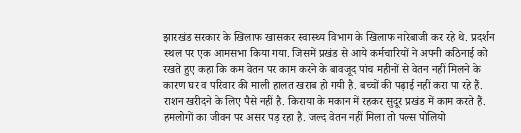झारखंड सरकार के खिलाफ खासकर स्वास्थ्य विभाग के खिलाफ नारेबाजी कर रहे थे. प्रदर्शन स्थल पर एक आमसभा किया गया. जिसमें प्रखंड से आये कर्मचारियों ने अपनी कठिनाई को रखते हुए कहा कि कम वेतन पर काम करने के बावजूद पांच महीनों से वेतन नहीं मिलने के कारण घर व परिवार की माली हालत खराब हो गयी है. बच्चों की पढ़ाई नहीं करा पा रहे हैं. राशन खरीदने के लिए पैसे नहीं है. किराया के मकान में रहकर सुदूर प्रखंड में काम करते हैं. हमलोगों का जीवन पर असर पड़ रहा है. जल्द वेतन नहीं मिला तो पल्स पोलियो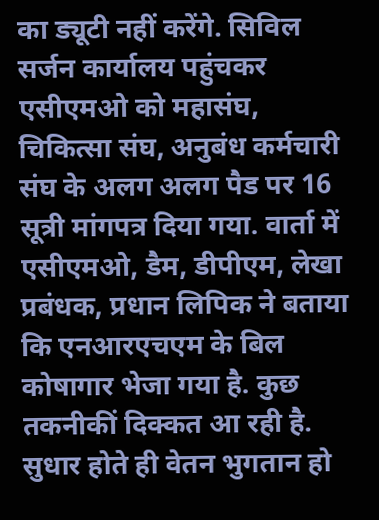का ड्यूटी नहीं करेंगे. सिविल सर्जन कार्यालय पहुंचकर एसीएमओ को महासंघ, चिकित्सा संघ, अनुबंध कर्मचारी संघ के अलग अलग पैड पर 16 सूत्री मांगपत्र दिया गया. वार्ता में एसीएमओ, डैम, डीपीएम, लेखा प्रबंधक, प्रधान लिपिक ने बताया कि एनआरएचएम के बिल कोषागार भेजा गया है. कुछ तकनीकीं दिक्कत आ रही है. सुधार होते ही वेतन भुगतान हो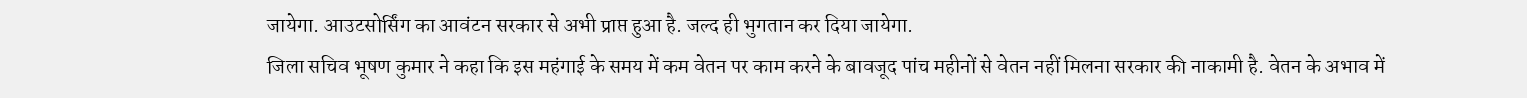जायेगा. आउटसोर्सिंग का आवंटन सरकार से अभी प्राप्त हुआ है. जल्द ही भुगतान कर दिया जायेगा.
जिला सचिव भूषण कुमार ने कहा कि इस महंगाई के समय में कम वेतन पर काम करने के बावजूद पांच महीनों से वेतन नहीं मिलना सरकार की नाकामी है. वेतन के अभाव में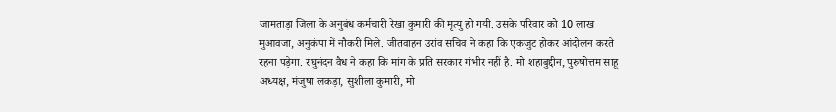जामताड़ा जिला के अनुबंध कर्मचारी रेखा कुमारी की मृत्यु हो गयी. उसके परिवार को 10 लाख मुआवजा, अनुकंपा में नौकरी मिले. जीतवाहन उरांव सचिव ने कहा कि एकजुट होकर आंदोलन करते रहना पड़ेगा. रघुनंदन वैध ने कहा कि मांग के प्रति सरकार गंभीर नहीं है. मो शहाबुद्दीन, पुरुषोत्तम साहू अध्यक्ष, मंजुषा लकड़ा, सुशीला कुमारी, मो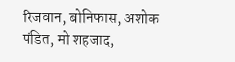रिजवान, बोनिफास, अशोक पंडित, मो शहजाद,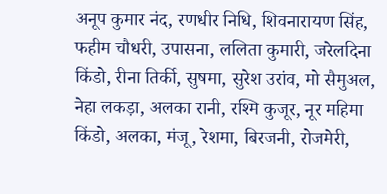अनूप कुमार नंद, रणधीर निधि, शिवनारायण सिंह, फहीम चौधरी, उपासना, ललिता कुमारी, जरेलदिना किंडो, रीना तिर्की, सुषमा, सुरेश उरांव, मो सैमुअल, नेहा लकड़ा, अलका रानी, रश्मि कुजूर, नूर महिमा किंडो, अलका, मंजू, रेशमा, बिरजनी, रोजमेरी,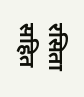रसिता सहित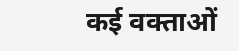कई वक्ताओं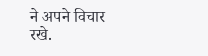ने अपने विचार रखे.